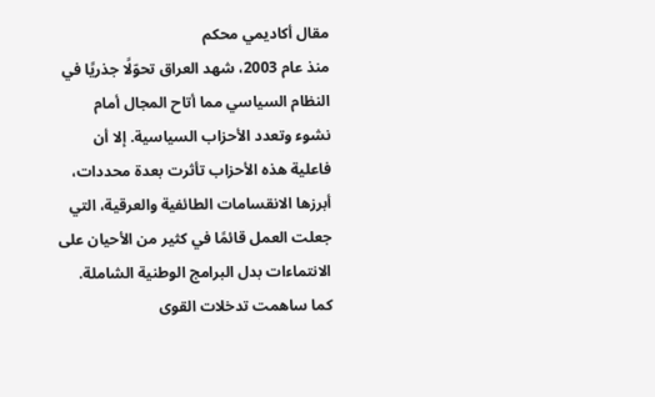مقال أكاديمي محكم
منذ عام 2003، شهد العراق تحوّلًا جذريًا في النظام السياسي مما أتاح المجال أمام نشوء وتعدد الأحزاب السياسية. إلا أن فاعلية هذه الأحزاب تأثرت بعدة محددات، أبرزها الانقسامات الطائفية والعرقية، التي جعلت العمل قائمًا في كثير من الأحيان على الانتماءات بدل البرامج الوطنية الشاملة. كما ساهمت تدخلات القوى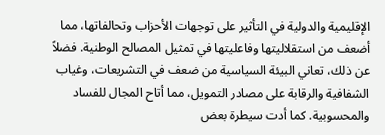الإقليمية والدولية في التأثير على توجهات الأحزاب وتحالفاتها، مما أضعف من استقلاليتها وفاعليتها في تمثيل المصالح الوطنية. فضلاً عن ذلك، تعاني البيئة السياسية من ضعف في التشريعات، وغياب الشفافية والرقابة على مصادر التمويل، مما أتاح المجال للفساد والمحسوبية. كما أدت سيطرة بعض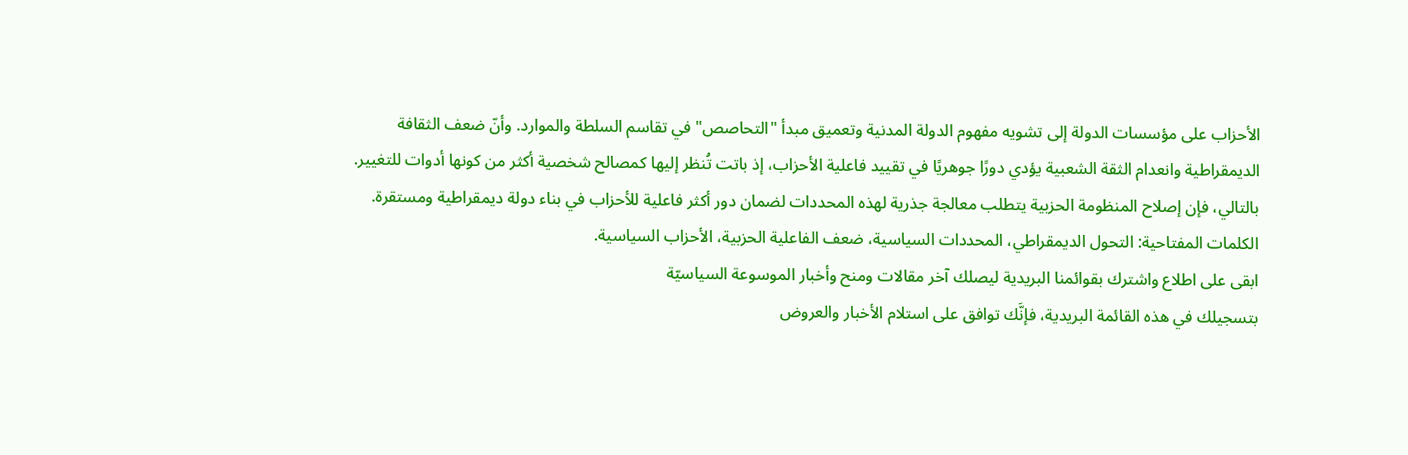الأحزاب على مؤسسات الدولة إلى تشويه مفهوم الدولة المدنية وتعميق مبدأ "التحاصص" في تقاسم السلطة والموارد. وأنّ ضعف الثقافة الديمقراطية وانعدام الثقة الشعبية يؤدي دورًا جوهريًا في تقييد فاعلية الأحزاب، إذ باتت تُنظر إليها كمصالح شخصية أكثر من كونها أدوات للتغيير. بالتالي، فإن إصلاح المنظومة الحزبية يتطلب معالجة جذرية لهذه المحددات لضمان دور أكثر فاعلية للأحزاب في بناء دولة ديمقراطية ومستقرة.
الكلمات المفتاحية: التحول الديمقراطي، المحددات السياسية، ضعف الفاعلية الحزبية، الأحزاب السياسية.
ابقى على اطلاع واشترك بقوائمنا البريدية ليصلك آخر مقالات ومنح وأخبار الموسوعة السياسيّة
بتسجيلك في هذه القائمة البريدية، فإنَّك توافق على استلام الأخبار والعروض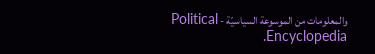والمعلومات من الموسوعة السياسيّة - Political Encyclopedia.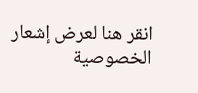انقر هنا لعرض إشعار الخصوصية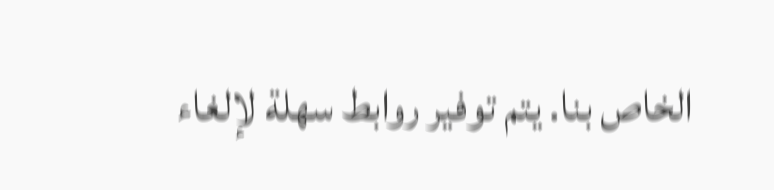الخاص بنا. يتم توفير روابط سهلة لإلغاء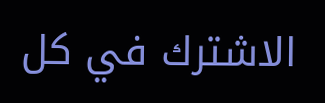الاشترك في كل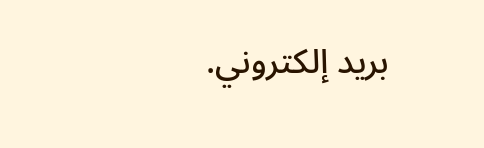بريد إلكتروني.